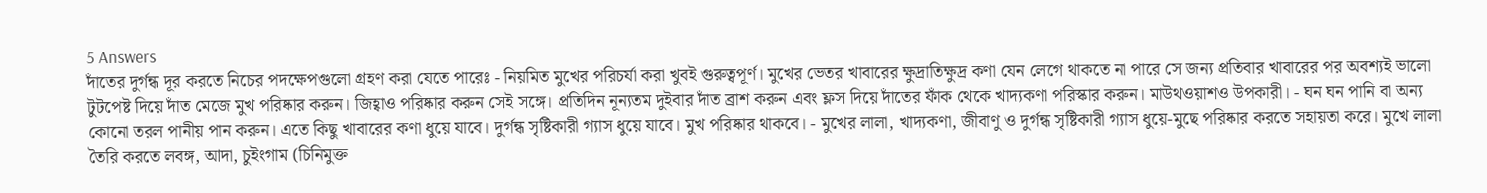5 Answers
দাঁতের দুর্গন্ধ দূর করতে নিচের পদক্ষেপগুলো গ্রহণ করা যেতে পারেঃ - নিয়মিত মুখের পরিচর্যা করা খুবই গুরুত্বপূর্ণ। মুখের ভেতর খাবারের ক্ষুদ্রাতিক্ষুদ্র কণা যেন লেগে থাকতে না পারে সে জন্য প্রতিবার খাবারের পর অবশ্যই ভালো টুটপেষ্ট দিয়ে দাঁত মেজে মুখ পরিষ্কার করুন। জিহ্বাও পরিষ্কার করুন সেই সঙ্গে। প্রতিদিন নূন্যতম দুইবার দাঁত ব্রাশ করুন এবং ফ্লস দিয়ে দাঁতের ফাঁক থেকে খাদ্যকণা পরিস্কার করুন। মাউথওয়াশও উপকারী। - ঘন ঘন পানি বা অন্য কোনো তরল পানীয় পান করুন। এতে কিছু খাবারের কণা ধুয়ে যাবে। দুর্গন্ধ সৃষ্টিকারী গ্যাস ধুয়ে যাবে। মুখ পরিষ্কার থাকবে। - মুখের লালা, খাদ্যকণা, জীবাণু ও দুর্গন্ধ সৃষ্টিকারী গ্যাস ধুয়ে-মুছে পরিষ্কার করতে সহায়তা করে। মুখে লালা তৈরি করতে লবঙ্গ, আদা, চুইংগাম (চিনিমুক্ত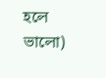হলে ভালো)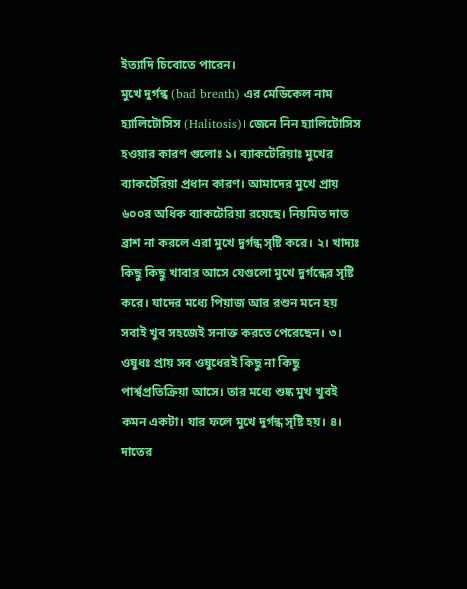ইত্যাদি চিবোতে পারেন।
মুখে দুর্গন্ধ (bad breath) এর মেডিকেল নাম হ্যালিটোসিস (Halitosis)। জেনে নিন হ্যালিটোসিস হওয়ার কারণ গুলোঃ ১। ব্যাকটেরিয়াঃ মুখের ব্যাকটেরিয়া প্রধান কারণ। আমাদের মুখে প্রায় ৬০০র অধিক ব্যাকটেরিয়া রয়েছে। নিয়মিত দাত ব্রাশ না করলে এরা মুখে দুর্গন্ধ সৃষ্টি করে। ২। খাদ্যঃ কিছু কিছু খাবার আসে যেগুলো মুখে দুর্গন্ধের সৃষ্টি করে। যাদের মধ্যে পিয়াজ আর রশুন মনে হয় সবাই খুব সহজেই সনাক্ত করতে পেরেছেন। ৩। ওষুধঃ প্রায় সব ওষুধেরই কিছু না কিছু পার্শ্বপ্রতিক্রিয়া আসে। তার মধ্যে শুষ্ক মুখ খুবই কমন একটা। যার ফলে মুখে দুর্গন্ধ সৃষ্টি হয়। ৪। দাতের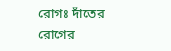রোগঃ দাঁতের রোগের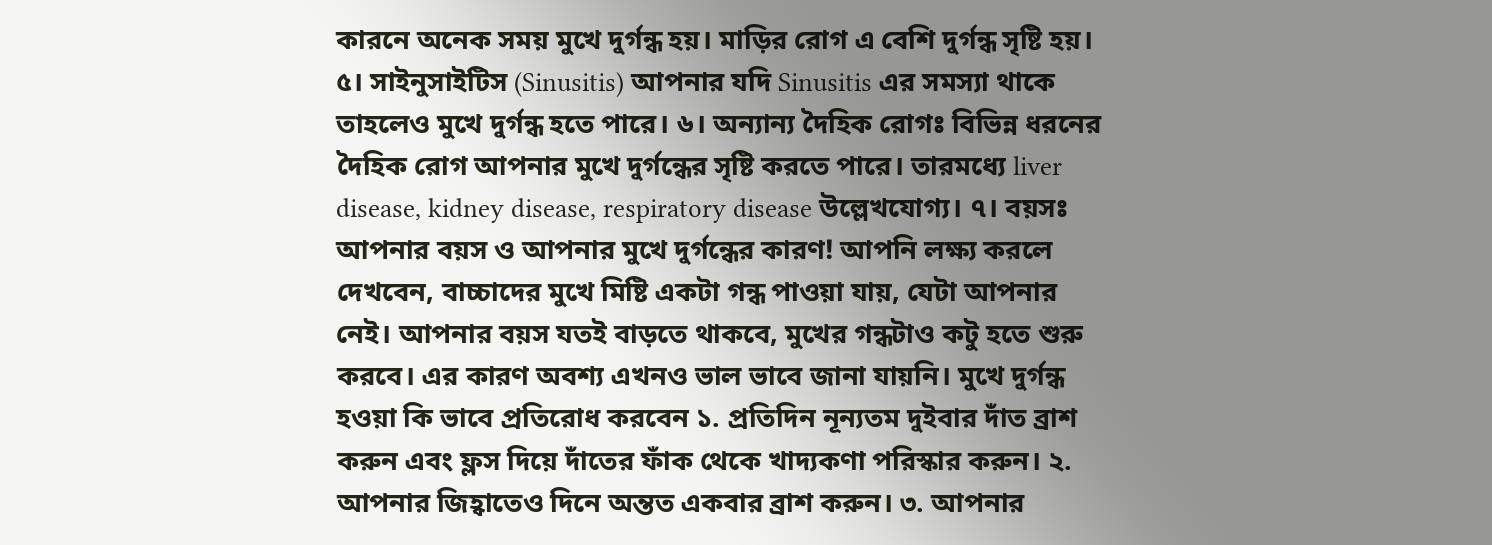কারনে অনেক সময় মুখে দুর্গন্ধ হয়। মাড়ির রোগ এ বেশি দুর্গন্ধ সৃষ্টি হয়। ৫। সাইনুসাইটিস (Sinusitis) আপনার যদি Sinusitis এর সমস্যা থাকে তাহলেও মুখে দুর্গন্ধ হতে পারে। ৬। অন্যান্য দৈহিক রোগঃ বিভিন্ন ধরনের দৈহিক রোগ আপনার মুখে দুর্গন্ধের সৃষ্টি করতে পারে। তারমধ্যে liver disease, kidney disease, respiratory disease উল্লেখযোগ্য। ৭। বয়সঃ আপনার বয়স ও আপনার মুখে দুর্গন্ধের কারণ! আপনি লক্ষ্য করলে দেখবেন, বাচ্চাদের মুখে মিষ্টি একটা গন্ধ পাওয়া যায়, যেটা আপনার নেই। আপনার বয়স যতই বাড়তে থাকবে, মুখের গন্ধটাও কটু হতে শুরু করবে। এর কারণ অবশ্য এখনও ভাল ভাবে জানা যায়নি। মুখে দুর্গন্ধ হওয়া কি ভাবে প্রতিরোধ করবেন ১. প্রতিদিন নূন্যতম দুইবার দাঁত ব্রাশ করুন এবং ফ্লস দিয়ে দাঁতের ফাঁক থেকে খাদ্যকণা পরিস্কার করুন। ২. আপনার জিহ্বাতেও দিনে অন্তত একবার ব্রাশ করুন। ৩. আপনার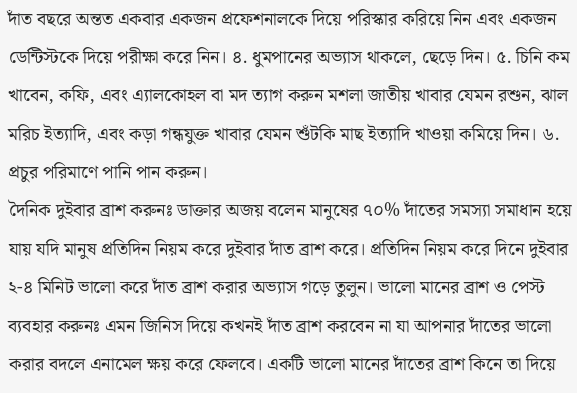দাঁত বছরে অন্তত একবার একজন প্রফেশনালকে দিয়ে পরিস্কার করিয়ে নিন এবং একজন ডেন্টিস্টকে দিয়ে পরীক্ষা করে নিন। ৪. ধুমপানের অভ্যাস থাকলে, ছেড়ে দিন। ৫. চিনি কম খাবেন, কফি, এবং এ্যালকোহল বা মদ ত্যাগ করুন মশলা জাতীয় খাবার যেমন রশুন, ঝাল মরিচ ইত্যাদি, এবং কড়া গন্ধযুক্ত খাবার যেমন শুঁটকি মাছ ইত্যাদি খাওয়া কমিয়ে দিন। ৬. প্রচুর পরিমাণে পানি পান করুন।
দৈনিক দুইবার ব্রাশ করুনঃ ডাক্তার অজয় বলেন মানুষের ৭০% দাঁতের সমস্যা সমাধান হয়ে যায় যদি মানুষ প্রতিদিন নিয়ম করে দুইবার দাঁত ব্রাশ করে। প্রতিদিন নিয়ম করে দিনে দুইবার ২-৪ মিনিট ভালো করে দাঁত ব্রাশ করার অভ্যাস গড়ে তুলুন। ভালো মানের ব্রাশ ও পেস্ট ব্যবহার করুনঃ এমন জিনিস দিয়ে কখনই দাঁত ব্রাশ করবেন না যা আপনার দাঁতের ভালো করার বদলে এনামেল ক্ষয় করে ফেলবে। একটি ভালো মানের দাঁতের ব্রাশ কিনে তা দিয়ে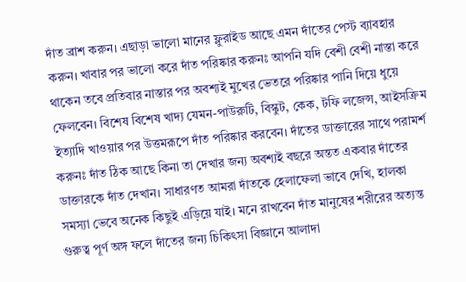দাঁত ব্রাশ করুন। এছাড়া ভালো মানের ফ্লুরাইড আছে এমন দাঁতের পেস্ট ব্যাবহার করুন। খাবার পর ভালো করে দাঁত পরিষ্কার করুনঃ আপনি যদি বেশী বেশী নাস্তা করে থাকেন তবে প্রতিবার নাস্তার পর অবশ্যই মুখের ভেতরে পরিষ্কার পানি দিয়ে ধুয়ে ফেলবেন। বিশেষ বিশেষ খাদ্য যেমন-পাউরুটি, বিস্কুট, কেক, টফি লজেন্স, আইসক্রিম ইত্যাদি খাওয়ার পর উত্তমরূপে দাঁত পরিষ্কার করবেন। দাঁতের ডাক্তারের সাথে পরামর্শ করুনঃ দাঁত ঠিক আছে কিনা তা দেখার জন্য অবশ্যই বছরে অন্তত একবার দাঁতের ডাক্তারকে দাঁত দেখান। সাধারণত আমরা দাঁতকে হেলাফেলা ভাবে দেখি, হালকা সমস্যা ভেবে অনেক কিছুই এড়িয়ে যাই। মনে রাখবেন দাঁত মানুষের শরীরের অত্যন্ত গুরুত্ব পূর্ণ অঙ্গ ফলে দাঁতের জন্য চিকিৎসা বিজ্ঞানে আলাদা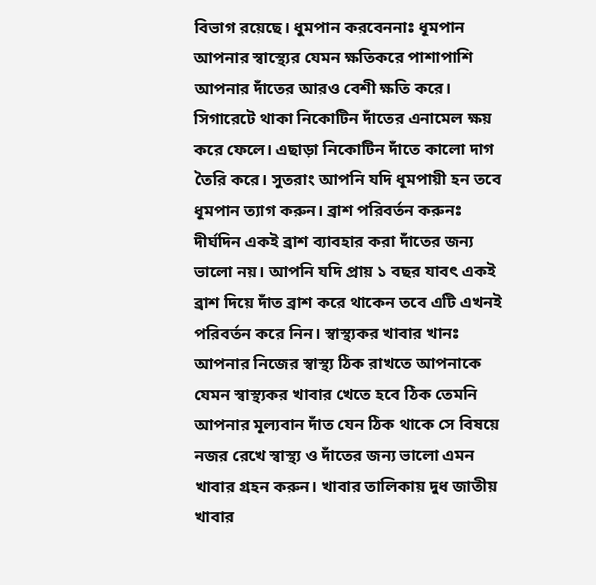বিভাগ রয়েছে। ধুমপান করবেননাঃ ধূমপান আপনার স্বাস্থ্যের যেমন ক্ষতিকরে পাশাপাশি আপনার দাঁতের আরও বেশী ক্ষতি করে। সিগারেটে থাকা নিকোটিন দাঁতের এনামেল ক্ষয় করে ফেলে। এছাড়া নিকোটিন দাঁতে কালো দাগ তৈরি করে। সুতরাং আপনি যদি ধূমপায়ী হন তবে ধূমপান ত্যাগ করুন। ব্রাশ পরিবর্তন করুনঃ দীর্ঘদিন একই ব্রাশ ব্যাবহার করা দাঁতের জন্য ভালো নয়। আপনি যদি প্রায় ১ বছর যাবৎ একই ব্রাশ দিয়ে দাঁত ব্রাশ করে থাকেন তবে এটি এখনই পরিবর্তন করে নিন। স্বাস্থ্যকর খাবার খানঃ আপনার নিজের স্বাস্থ্য ঠিক রাখতে আপনাকে যেমন স্বাস্থ্যকর খাবার খেতে হবে ঠিক তেমনি আপনার মূল্যবান দাঁত যেন ঠিক থাকে সে বিষয়ে নজর রেখে স্বাস্থ্য ও দাঁতের জন্য ভালো এমন খাবার গ্রহন করুন। খাবার তালিকায় দুধ জাতীয় খাবার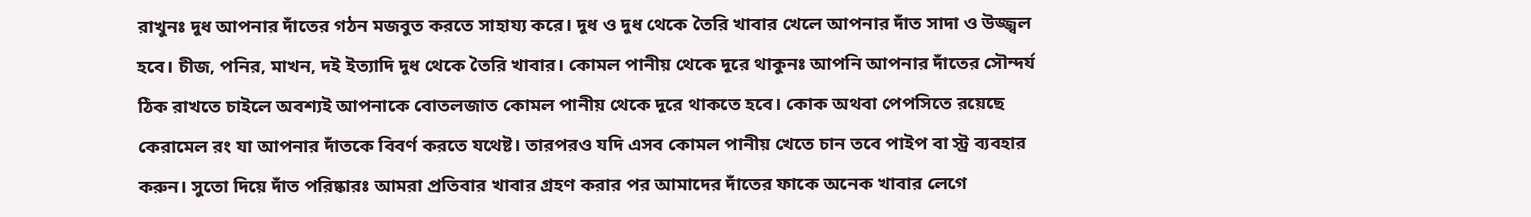রাখুনঃ দুধ আপনার দাঁতের গঠন মজবুত করতে সাহায্য করে। দুধ ও দুধ থেকে তৈরি খাবার খেলে আপনার দাঁত সাদা ও উজ্জ্বল হবে। চীজ, পনির, মাখন, দই ইত্যাদি দুধ থেকে তৈরি খাবার। কোমল পানীয় থেকে দূরে থাকুনঃ আপনি আপনার দাঁতের সৌন্দর্য ঠিক রাখতে চাইলে অবশ্যই আপনাকে বোতলজাত কোমল পানীয় থেকে দূরে থাকতে হবে। কোক অথবা পেপসিতে রয়েছে কেরামেল রং যা আপনার দাঁতকে বিবর্ণ করতে যথেষ্ট। তারপরও যদি এসব কোমল পানীয় খেতে চান তবে পাইপ বা স্ট্র ব্যবহার করুন। সুতো দিয়ে দাঁত পরিষ্কারঃ আমরা প্রতিবার খাবার গ্রহণ করার পর আমাদের দাঁতের ফাকে অনেক খাবার লেগে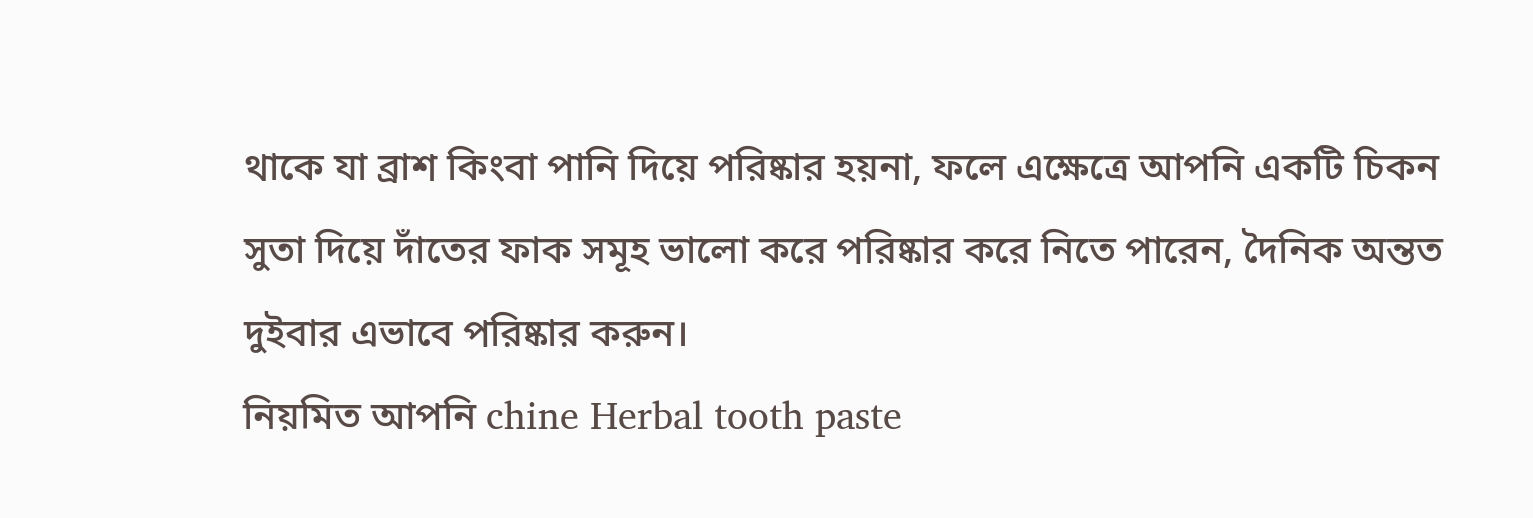থাকে যা ব্রাশ কিংবা পানি দিয়ে পরিষ্কার হয়না, ফলে এক্ষেত্রে আপনি একটি চিকন সুতা দিয়ে দাঁতের ফাক সমূহ ভালো করে পরিষ্কার করে নিতে পারেন, দৈনিক অন্তত দুইবার এভাবে পরিষ্কার করুন।
নিয়মিত আপনি chine Herbal tooth paste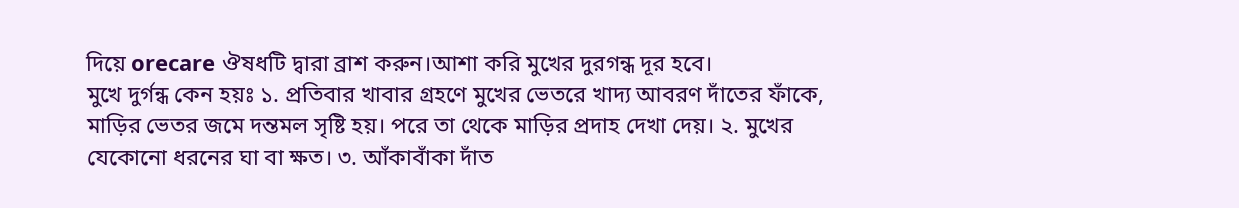দিয়ে orecare ঔষধটি দ্বারা ব্রাশ করুন।আশা করি মুখের দুরগন্ধ দূর হবে।
মুখে দুর্গন্ধ কেন হয়ঃ ১. প্রতিবার খাবার গ্রহণে মুখের ভেতরে খাদ্য আবরণ দাঁতের ফাঁকে, মাড়ির ভেতর জমে দন্তমল সৃষ্টি হয়। পরে তা থেকে মাড়ির প্রদাহ দেখা দেয়। ২. মুখের যেকোনো ধরনের ঘা বা ক্ষত। ৩. আঁকাবাঁকা দাঁত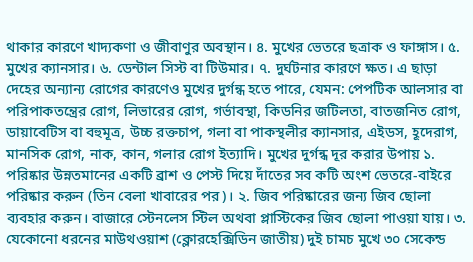থাকার কারণে খাদ্যকণা ও জীবাণুর অবস্থান। ৪. মুখের ভেতরে ছত্রাক ও ফাঙ্গাস। ৫. মুখের ক্যানসার। ৬. ডেন্টাল সিস্ট বা টিউমার। ৭. দুর্ঘটনার কারণে ক্ষত। এ ছাড়া দেহের অন্যান্য রোগের কারণেও মুখের দুর্গন্ধ হতে পারে, যেমন: পেপটিক আলসার বা পরিপাকতন্ত্রের রোগ, লিভারের রোগ, গর্ভাবস্থা, কিডনির জটিলতা, বাতজনিত রোগ, ডায়াবেটিস বা বহুমূত্র, উচ্চ রক্তচাপ, গলা বা পাকস্থলীর ক্যানসার, এইডস, হূদেরাগ, মানসিক রোগ, নাক, কান, গলার রোগ ইত্যাদি। মুখের দুর্গন্ধ দূর করার উপায় ১. পরিষ্কার উন্নতমানের একটি ব্রাশ ও পেস্ট দিয়ে দাঁতের সব কটি অংশ ভেতরে-বাইরে পরিষ্কার করুন (তিন বেলা খাবারের পর)। ২. জিব পরিষ্কারের জন্য জিব ছোলা ব্যবহার করুন। বাজারে স্টেনলেস স্টিল অথবা প্লাস্টিকের জিব ছোলা পাওয়া যায়। ৩. যেকোনো ধরনের মাউথওয়াশ (ক্লোরহেক্সিডিন জাতীয়) দুই চামচ মুখে ৩০ সেকেন্ড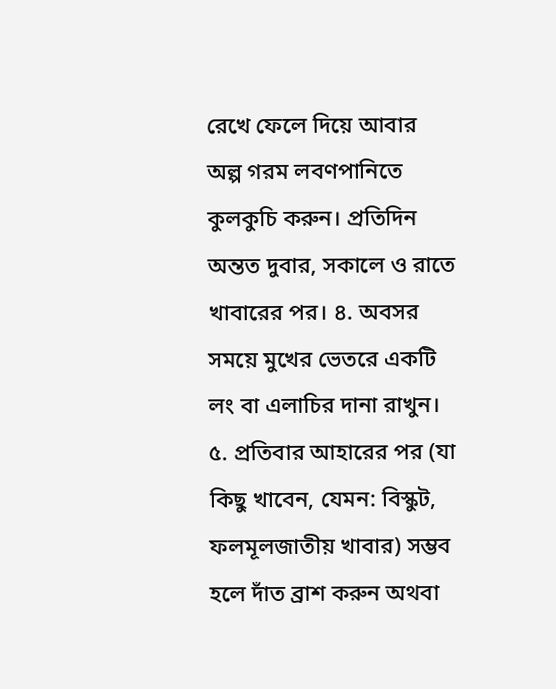রেখে ফেলে দিয়ে আবার অল্প গরম লবণপানিতে কুলকুচি করুন। প্রতিদিন অন্তত দুবার, সকালে ও রাতে খাবারের পর। ৪. অবসর সময়ে মুখের ভেতরে একটি লং বা এলাচির দানা রাখুন। ৫. প্রতিবার আহারের পর (যা কিছু খাবেন, যেমন: বিস্কুট, ফলমূলজাতীয় খাবার) সম্ভব হলে দাঁত ব্রাশ করুন অথবা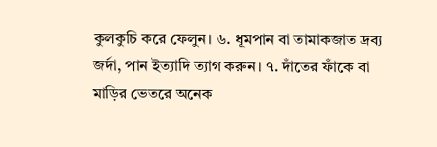কুলকুচি করে ফেলুন। ৬. ধূমপান বা তামাকজাত দ্রব্য জর্দা, পান ইত্যাদি ত্যাগ করুন। ৭. দাঁতের ফাঁকে বা মাড়ির ভেতরে অনেক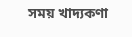সময় খাদ্যকণা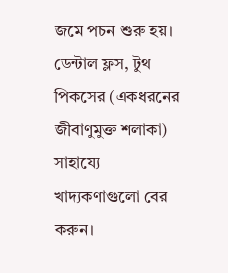জমে পচন শুরু হয়। ডেন্টাল ফ্লস, টুথ পিকসের (একধরনের জীবাণুমুক্ত শলাকা) সাহায্যে খাদ্যকণাগুলো বের করুন।